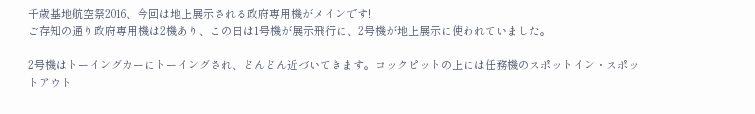千歳基地航空祭2016、今回は地上展示される政府専用機がメインです!
ご存知の通り政府専用機は2機あり、この日は1号機が展示飛行に、2号機が地上展示に使われていました。

2号機はトーイングカーにトーイングされ、どんどん近づいてきます。コックピットの上には任務機のスポットイン・スポットアウト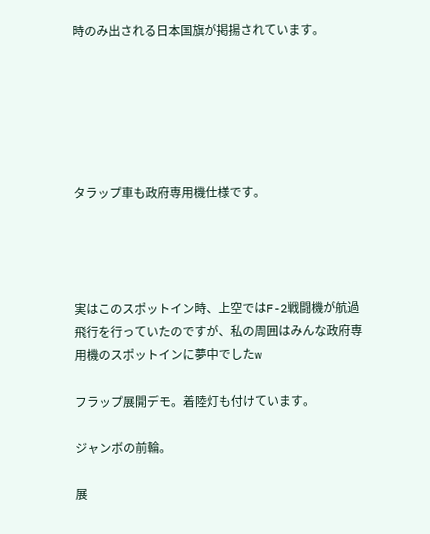時のみ出される日本国旗が掲揚されています。






タラップ車も政府専用機仕様です。




実はこのスポットイン時、上空ではF-2戦闘機が航過飛行を行っていたのですが、私の周囲はみんな政府専用機のスポットインに夢中でしたw

フラップ展開デモ。着陸灯も付けています。

ジャンボの前輪。

展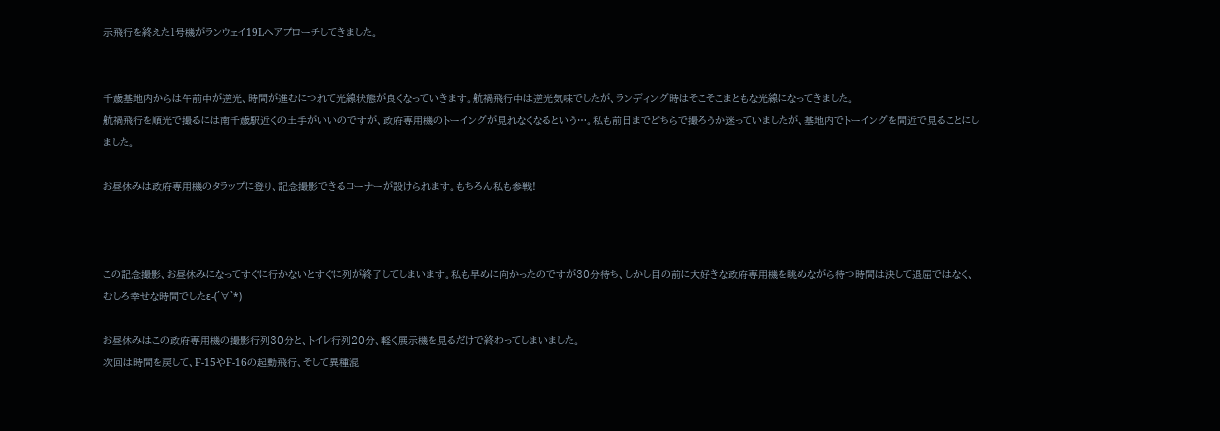示飛行を終えた1号機がランウェイ19Lへアプローチしてきました。


千歳基地内からは午前中が逆光、時間が進むにつれて光線状態が良くなっていきます。航禍飛行中は逆光気味でしたが、ランディング時はそこそこまともな光線になってきました。
航禍飛行を順光で撮るには南千歳駅近くの土手がいいのですが、政府専用機のトーイングが見れなくなるという…。私も前日までどちらで撮ろうか迷っていましたが、基地内でトーイングを間近で見ることにしました。

お昼休みは政府専用機のタラップに登り、記念撮影できるコーナーが設けられます。もちろん私も参戦!



この記念撮影、お昼休みになってすぐに行かないとすぐに列が終了してしまいます。私も早めに向かったのですが30分待ち、しかし目の前に大好きな政府専用機を眺めながら待つ時間は決して退屈ではなく、むしろ幸せな時間でしたε-(´∀`*)

お昼休みはこの政府専用機の撮影行列30分と、トイレ行列20分、軽く展示機を見るだけで終わってしまいました。
次回は時間を戻して、F-15やF-16の起動飛行、そして異種混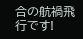合の航禍飛行です!